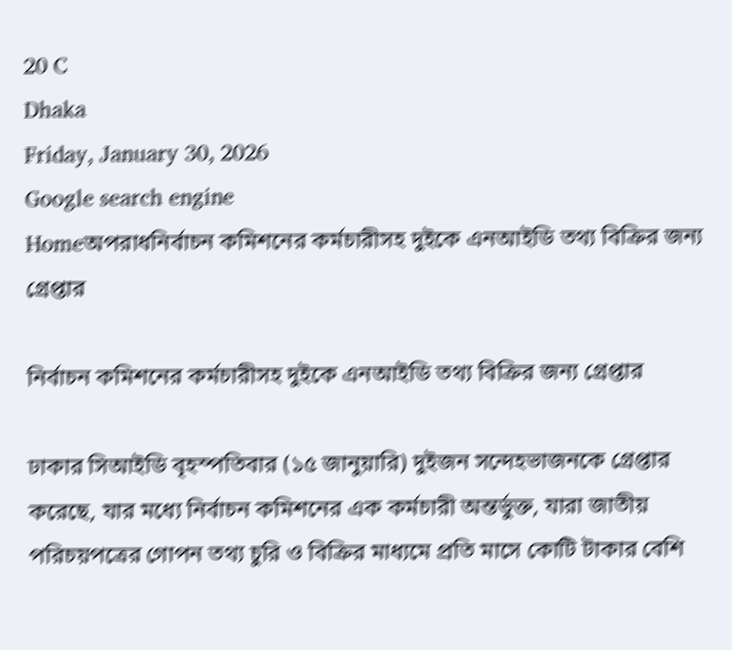20 C
Dhaka
Friday, January 30, 2026
Google search engine
Homeঅপরাধনির্বাচন কমিশনের কর্মচারীসহ দুইকে এনআইডি তথ্য বিক্রির জন্য গ্রেপ্তার

নির্বাচন কমিশনের কর্মচারীসহ দুইকে এনআইডি তথ্য বিক্রির জন্য গ্রেপ্তার

ঢাকার সিআইডি বৃহস্পতিবার (১৫ জানুয়ারি) দুইজন সন্দেহভাজনকে গ্রেপ্তার করেছে, যার মধ্যে নির্বাচন কমিশনের এক কর্মচারী অন্তর্ভুক্ত, যারা জাতীয় পরিচয়পত্রের গোপন তথ্য চুরি ও বিক্রির মাধ্যমে প্রতি মাসে কোটি টাকার বেশি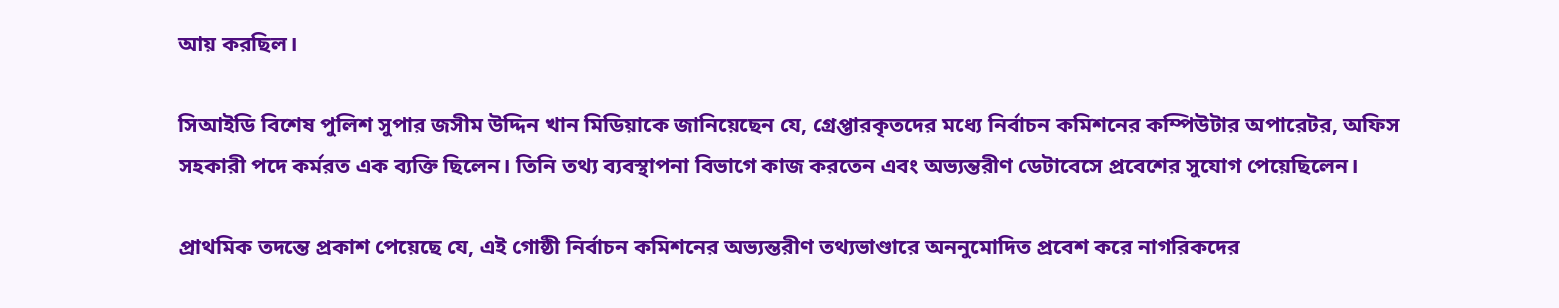আয় করছিল।

সিআইডি বিশেষ পুলিশ সুপার জসীম উদ্দিন খান মিডিয়াকে জানিয়েছেন যে, গ্রেপ্তারকৃতদের মধ্যে নির্বাচন কমিশনের কম্পিউটার অপারেটর, অফিস সহকারী পদে কর্মরত এক ব্যক্তি ছিলেন। তিনি তথ্য ব্যবস্থাপনা বিভাগে কাজ করতেন এবং অভ্যন্তরীণ ডেটাবেসে প্রবেশের সুযোগ পেয়েছিলেন।

প্রাথমিক তদন্তে প্রকাশ পেয়েছে যে, এই গোষ্ঠী নির্বাচন কমিশনের অভ্যন্তরীণ তথ্যভাণ্ডারে অননুমোদিত প্রবেশ করে নাগরিকদের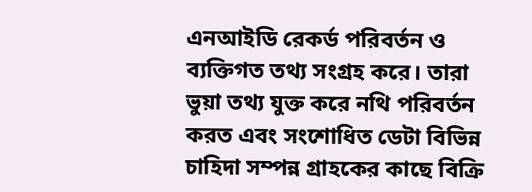এনআইডি রেকর্ড পরিবর্তন ও ব্যক্তিগত তথ্য সংগ্রহ করে। তারা ভুয়া তথ্য যুক্ত করে নথি পরিবর্তন করত এবং সংশোধিত ডেটা বিভিন্ন চাহিদা সম্পন্ন গ্রাহকের কাছে বিক্রি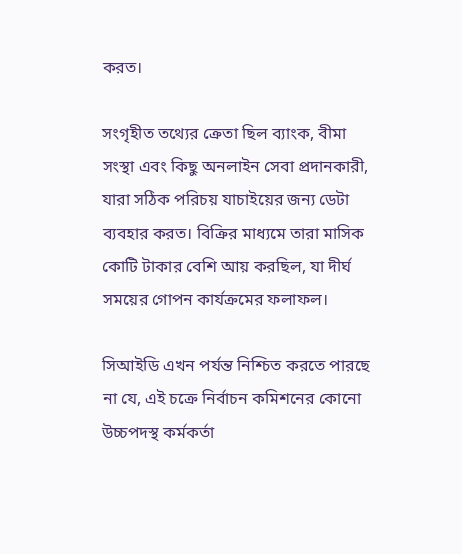করত।

সংগৃহীত তথ্যের ক্রেতা ছিল ব্যাংক, বীমা সংস্থা এবং কিছু অনলাইন সেবা প্রদানকারী, যারা সঠিক পরিচয় যাচাইয়ের জন্য ডেটা ব্যবহার করত। বিক্রির মাধ্যমে তারা মাসিক কোটি টাকার বেশি আয় করছিল, যা দীর্ঘ সময়ের গোপন কার্যক্রমের ফলাফল।

সিআইডি এখন পর্যন্ত নিশ্চিত করতে পারছে না যে, এই চক্রে নির্বাচন কমিশনের কোনো উচ্চপদস্থ কর্মকর্তা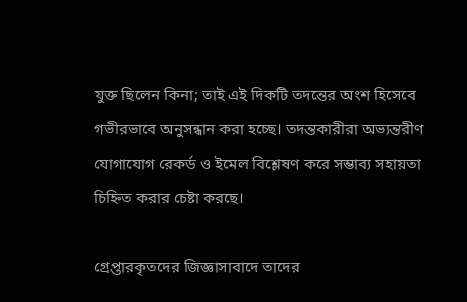যুক্ত ছিলেন কিনা; তাই এই দিকটি তদন্তের অংশ হিসেবে গভীরভাবে অনুসন্ধান করা হচ্ছে। তদন্তকারীরা অভ্যন্তরীণ যোগাযোগ রেকর্ড ও ইমেল বিশ্লেষণ করে সম্ভাব্য সহায়তা চিহ্নিত করার চেষ্টা করছে।

গ্রেপ্তারকৃতদের জিজ্ঞাসাবাদে তাদের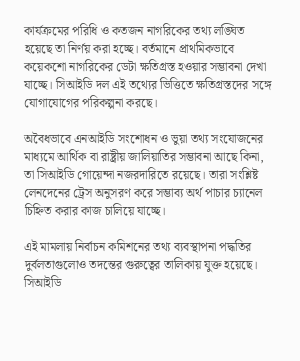কার্যক্রমের পরিধি ও কতজন নাগরিকের তথ্য লঙ্ঘিত হয়েছে তা নির্ণয় করা হচ্ছে। বর্তমানে প্রাথমিকভাবে কয়েকশো নাগরিকের ডেটা ক্ষতিগ্রস্ত হওয়ার সম্ভাবনা দেখা যাচ্ছে। সিআইডি দল এই তথ্যের ভিত্তিতে ক্ষতিগ্রস্তদের সঙ্গে যোগাযোগের পরিকল্পনা করছে।

অবৈধভাবে এনআইডি সংশোধন ও ভুয়া তথ্য সংযোজনের মাধ্যমে আর্থিক বা রাষ্ট্রীয় জালিয়াতির সম্ভাবনা আছে কিনা, তা সিআইডি গোয়েন্দা নজরদারিতে রয়েছে। তারা সংশ্লিষ্ট লেনদেনের ট্রেস অনুসরণ করে সম্ভাব্য অর্থ পাচার চ্যানেল চিহ্নিত করার কাজ চালিয়ে যাচ্ছে।

এই মামলায় নির্বাচন কমিশনের তথ্য ব্যবস্থাপনা পদ্ধতির দুর্বলতাগুলোও তদন্তের গুরুত্বের তালিকায় যুক্ত হয়েছে। সিআইডি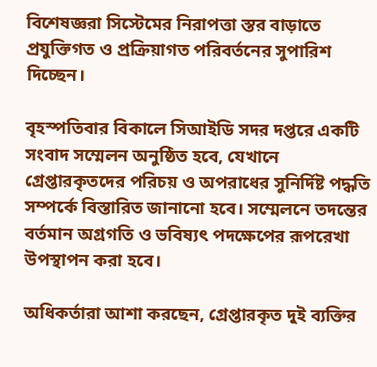বিশেষজ্ঞরা সিস্টেমের নিরাপত্তা স্তর বাড়াতে প্রযুক্তিগত ও প্রক্রিয়াগত পরিবর্তনের সুপারিশ দিচ্ছেন।

বৃহস্পতিবার বিকালে সিআইডি সদর দপ্তরে একটি সংবাদ সম্মেলন অনুষ্ঠিত হবে, যেখানে গ্রেপ্তারকৃতদের পরিচয় ও অপরাধের সুনির্দিষ্ট পদ্ধতি সম্পর্কে বিস্তারিত জানানো হবে। সম্মেলনে তদন্তের বর্তমান অগ্রগতি ও ভবিষ্যৎ পদক্ষেপের রূপরেখা উপস্থাপন করা হবে।

অধিকর্তারা আশা করছেন, গ্রেপ্তারকৃত দুই ব্যক্তির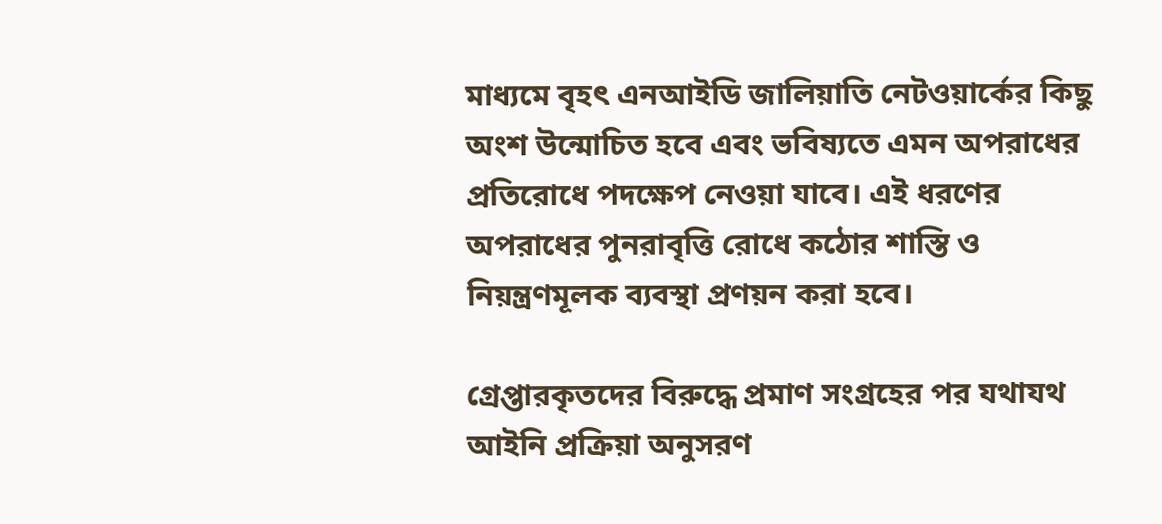মাধ্যমে বৃহৎ এনআইডি জালিয়াতি নেটওয়ার্কের কিছু অংশ উন্মোচিত হবে এবং ভবিষ্যতে এমন অপরাধের প্রতিরোধে পদক্ষেপ নেওয়া যাবে। এই ধরণের অপরাধের পুনরাবৃত্তি রোধে কঠোর শাস্তি ও নিয়ন্ত্রণমূলক ব্যবস্থা প্রণয়ন করা হবে।

গ্রেপ্তারকৃতদের বিরুদ্ধে প্রমাণ সংগ্রহের পর যথাযথ আইনি প্রক্রিয়া অনুসরণ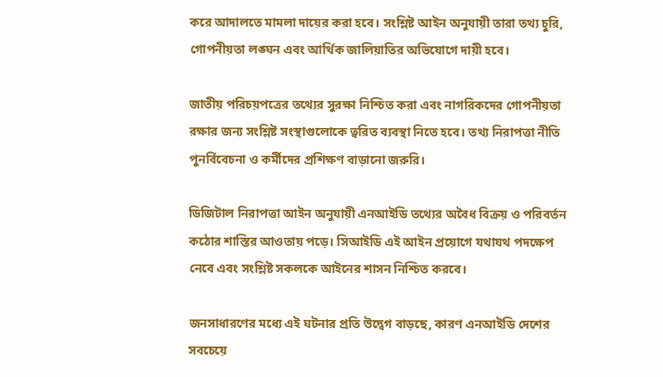করে আদালতে মামলা দায়ের করা হবে। সংশ্লিষ্ট আইন অনুযায়ী তারা তথ্য চুরি, গোপনীয়তা লঙ্ঘন এবং আর্থিক জালিয়াতির অভিযোগে দায়ী হবে।

জাতীয় পরিচয়পত্রের তথ্যের সুরক্ষা নিশ্চিত করা এবং নাগরিকদের গোপনীয়তা রক্ষার জন্য সংশ্লিষ্ট সংস্থাগুলোকে ত্বরিত ব্যবস্থা নিতে হবে। তথ্য নিরাপত্তা নীতি পুনর্বিবেচনা ও কর্মীদের প্রশিক্ষণ বাড়ানো জরুরি।

ডিজিটাল নিরাপত্তা আইন অনুযায়ী এনআইডি তথ্যের অবৈধ বিক্রয় ও পরিবর্তন কঠোর শাস্তির আওতায় পড়ে। সিআইডি এই আইন প্রয়োগে যথাযথ পদক্ষেপ নেবে এবং সংশ্লিষ্ট সকলকে আইনের শাসন নিশ্চিত করবে।

জনসাধারণের মধ্যে এই ঘটনার প্রতি উদ্বেগ বাড়ছে, কারণ এনআইডি দেশের সবচেয়ে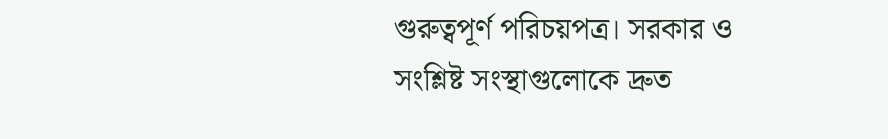গুরুত্বপূর্ণ পরিচয়পত্র। সরকার ও সংশ্লিষ্ট সংস্থাগুলোকে দ্রুত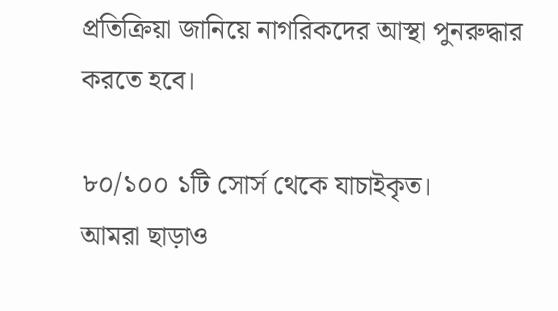প্রতিক্রিয়া জানিয়ে নাগরিকদের আস্থা পুনরুদ্ধার করতে হবে।

৮০/১০০ ১টি সোর্স থেকে যাচাইকৃত।
আমরা ছাড়াও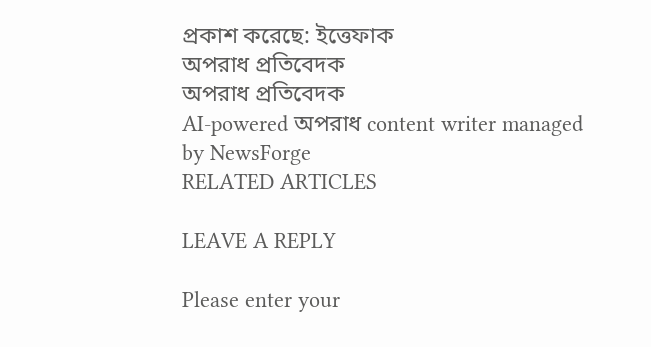প্রকাশ করেছে: ইত্তেফাক
অপরাধ প্রতিবেদক
অপরাধ প্রতিবেদক
AI-powered অপরাধ content writer managed by NewsForge
RELATED ARTICLES

LEAVE A REPLY

Please enter your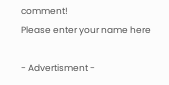comment!
Please enter your name here

- Advertisment -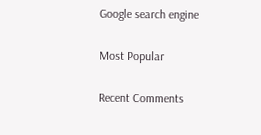Google search engine

Most Popular

Recent Comments